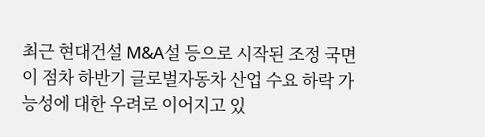최근 현대건설 M&A설 등으로 시작된 조정 국면이 점차 하반기 글로벌자동차 산업 수요 하락 가능성에 대한 우려로 이어지고 있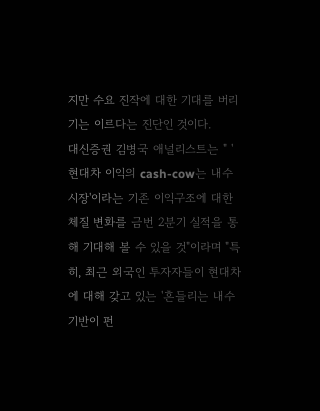지만 수요 진작에 대한 기대를 버리기는 이르다는 진단인 것이다.
대신증권 김병국 애널리스트는 " '현대차 이익의 cash-cow는 내수시장'이라는 기존 이익구조에 대한 체질 변화를 금번 2분기 실적을 통해 기대해 볼 수 있을 것"이라며 "특히, 최근 외국인 투자자들이 현대차에 대해 갖고 있는 '흔들리는 내수 기반이 펀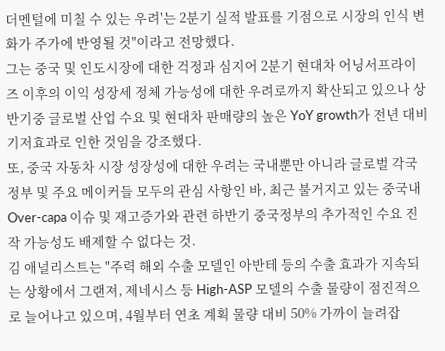더멘털에 미칠 수 있는 우려'는 2분기 실적 발표를 기점으로 시장의 인식 변화가 주가에 반영될 것"이라고 전망했다.
그는 중국 및 인도시장에 대한 걱정과 심지어 2분기 현대차 어닝서프라이즈 이후의 이익 성장세 정체 가능성에 대한 우려로까지 확산되고 있으나 상반기중 글로벌 산업 수요 및 현대차 판매량의 높은 YoY growth가 전년 대비 기저효과로 인한 것임을 강조했다.
또, 중국 자동차 시장 성장성에 대한 우려는 국내뿐만 아니라 글로벌 각국 정부 및 주요 메이커들 모두의 관심 사항인 바, 최근 불거지고 있는 중국내 Over-capa 이슈 및 재고증가와 관련 하반기 중국정부의 추가적인 수요 진작 가능성도 배제할 수 없다는 것.
김 애널리스트는 "주력 해외 수출 모델인 아반테 등의 수출 효과가 지속되는 상황에서 그랜져, 제네시스 등 High-ASP 모델의 수출 물량이 점진적으로 늘어나고 있으며, 4월부터 연초 계획 물량 대비 50% 가까이 늘려잡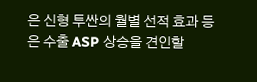은 신형 투싼의 월별 선적 효과 등은 수출 ASP 상승을 견인할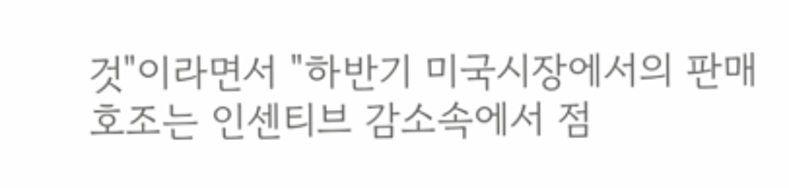것"이라면서 "하반기 미국시장에서의 판매호조는 인센티브 감소속에서 점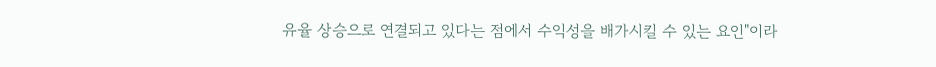유율 상승으로 연결되고 있다는 점에서 수익성을 배가시킬 수 있는 요인"이라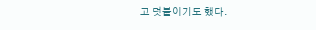고 덧붙이기도 했다.